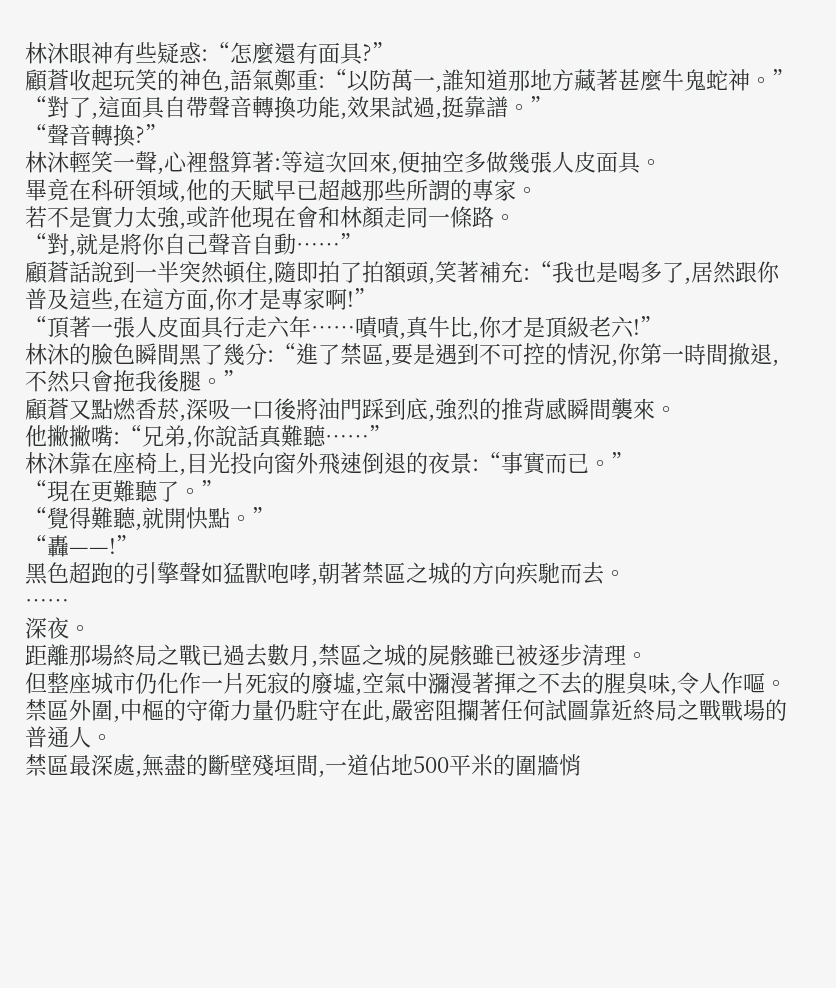林沐眼神有些疑惑:“怎麼還有面具?”
顧蒼收起玩笑的神色,語氣鄭重:“以防萬一,誰知道那地方藏著甚麼牛鬼蛇神。”
“對了,這面具自帶聲音轉換功能,效果試過,挺靠譜。”
“聲音轉換?”
林沐輕笑一聲,心裡盤算著:等這次回來,便抽空多做幾張人皮面具。
畢竟在科研領域,他的天賦早已超越那些所謂的專家。
若不是實力太強,或許他現在會和林顏走同一條路。
“對,就是將你自己聲音自動……”
顧蒼話說到一半突然頓住,隨即拍了拍額頭,笑著補充:“我也是喝多了,居然跟你普及這些,在這方面,你才是專家啊!”
“頂著一張人皮面具行走六年……嘖嘖,真牛比,你才是頂級老六!”
林沐的臉色瞬間黑了幾分:“進了禁區,要是遇到不可控的情況,你第一時間撤退,不然只會拖我後腿。”
顧蒼又點燃香菸,深吸一口後將油門踩到底,強烈的推背感瞬間襲來。
他撇撇嘴:“兄弟,你說話真難聽……”
林沐靠在座椅上,目光投向窗外飛速倒退的夜景:“事實而已。”
“現在更難聽了。”
“覺得難聽,就開快點。”
“轟——!”
黑色超跑的引擎聲如猛獸咆哮,朝著禁區之城的方向疾馳而去。
……
深夜。
距離那場終局之戰已過去數月,禁區之城的屍骸雖已被逐步清理。
但整座城市仍化作一片死寂的廢墟,空氣中瀰漫著揮之不去的腥臭味,令人作嘔。
禁區外圍,中樞的守衛力量仍駐守在此,嚴密阻攔著任何試圖靠近終局之戰戰場的普通人。
禁區最深處,無盡的斷壁殘垣間,一道佔地500平米的圍牆悄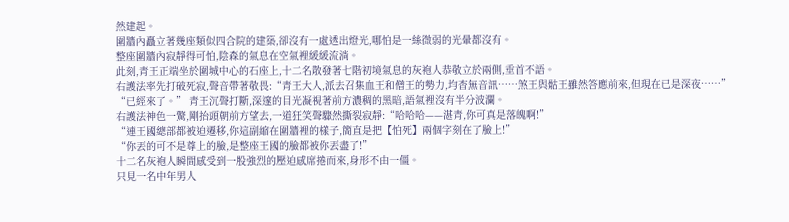然建起。
圍牆內矗立著幾座類似四合院的建築,卻沒有一處透出燈光,哪怕是一絲微弱的光暈都沒有。
整座圍牆內寂靜得可怕,陰森的氣息在空氣裡緩緩流淌。
此刻,青王正端坐於圍城中心的石座上,十二名散發著七階初境氣息的灰袍人恭敬立於兩側,垂首不語。
右護法率先打破死寂,聲音帶著敬畏:“青王大人,派去召集血王和僧王的勢力,均杳無音訊……煞王與骷王雖然答應前來,但現在已是深夜……”
“已經來了。” 青王沉聲打斷,深邃的目光凝視著前方濃稠的黑暗,語氣裡沒有半分波瀾。
右護法神色一驚,剛抬頭朝前方望去,一道狂笑聲驟然撕裂寂靜:“哈哈哈——湛青,你可真是落魄啊!”
“連王國總部都被迫遷移,你這副縮在圍牆裡的樣子,簡直是把【怕死】兩個字刻在了臉上!”
“你丟的可不是尊上的臉,是整座王國的臉都被你丟盡了!”
十二名灰袍人瞬間感受到一股強烈的壓迫感席捲而來,身形不由一僵。
只見一名中年男人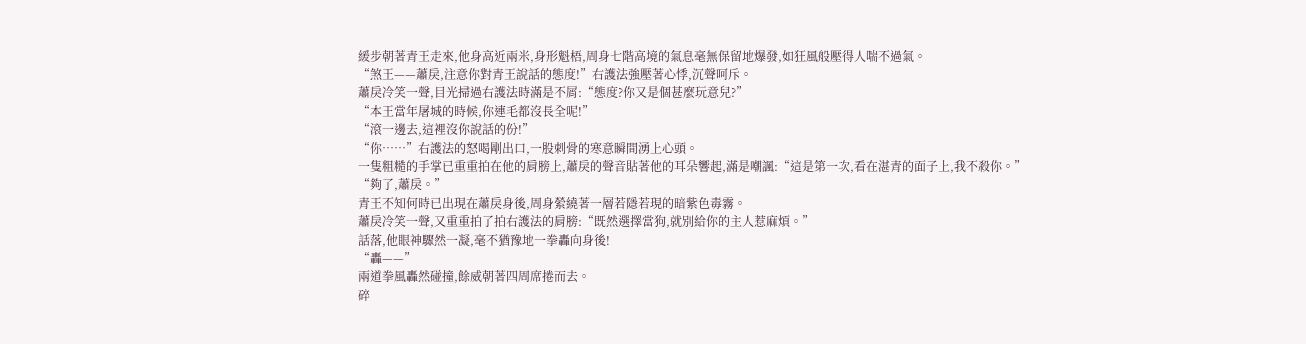緩步朝著青王走來,他身高近兩米,身形魁梧,周身七階高境的氣息毫無保留地爆發,如狂風般壓得人喘不過氣。
“煞王——蕭戾,注意你對青王說話的態度!”右護法強壓著心悸,沉聲呵斥。
蕭戾冷笑一聲,目光掃過右護法時滿是不屑:“態度?你又是個甚麼玩意兒?”
“本王當年屠城的時候,你連毛都沒長全呢!”
“滾一邊去,這裡沒你說話的份!”
“你……”右護法的怒喝剛出口,一股刺骨的寒意瞬間湧上心頭。
一隻粗糙的手掌已重重拍在他的肩膀上,蕭戾的聲音貼著他的耳朵響起,滿是嘲諷:“這是第一次,看在湛青的面子上,我不殺你。”
“夠了,蕭戾。”
青王不知何時已出現在蕭戾身後,周身縈繞著一層若隱若現的暗紫色毒霧。
蕭戾冷笑一聲,又重重拍了拍右護法的肩膀:“既然選擇當狗,就別給你的主人惹麻煩。”
話落,他眼神驟然一凝,毫不猶豫地一拳轟向身後!
“轟——”
兩道拳風轟然碰撞,餘威朝著四周席捲而去。
碎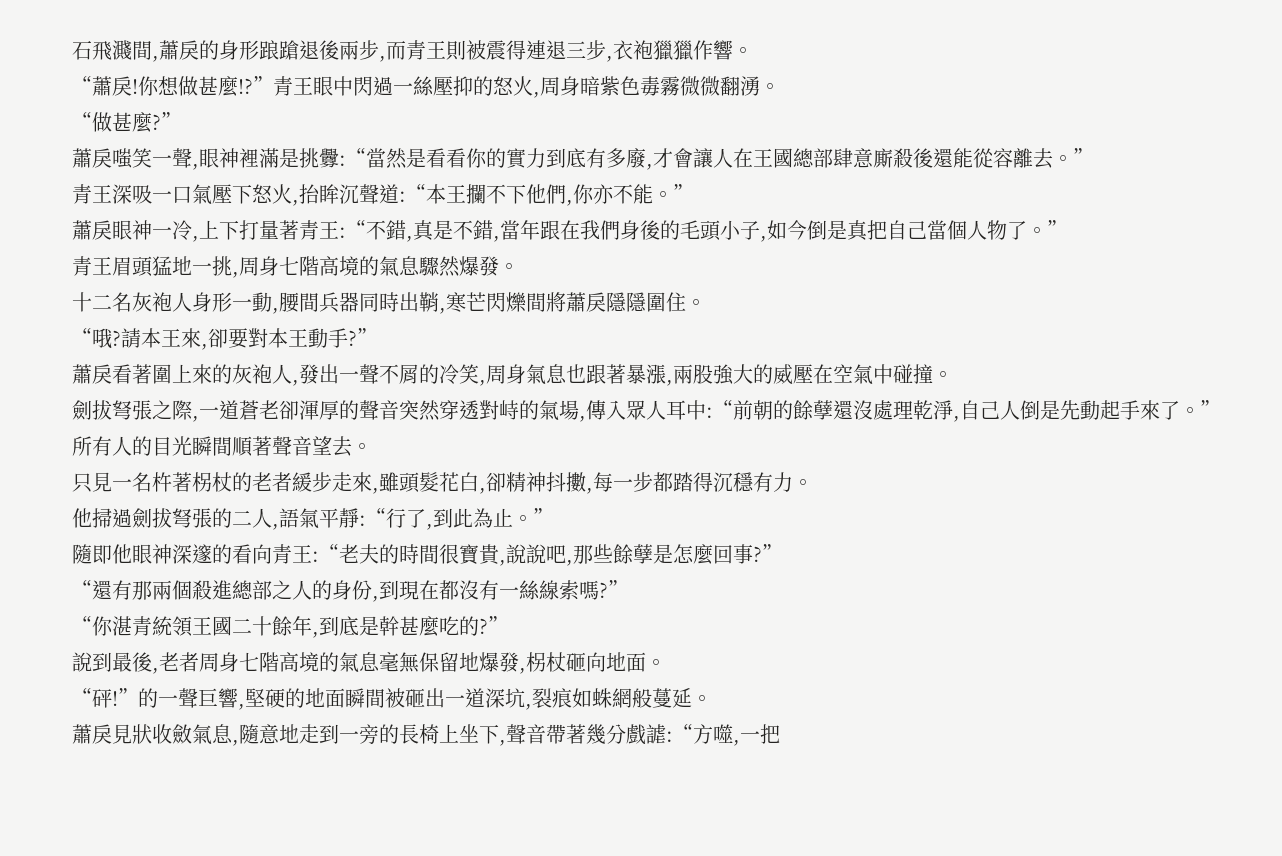石飛濺間,蕭戾的身形踉蹌退後兩步,而青王則被震得連退三步,衣袍獵獵作響。
“蕭戾!你想做甚麼!?”青王眼中閃過一絲壓抑的怒火,周身暗紫色毒霧微微翻湧。
“做甚麼?”
蕭戾嗤笑一聲,眼神裡滿是挑釁:“當然是看看你的實力到底有多廢,才會讓人在王國總部肆意廝殺後還能從容離去。”
青王深吸一口氣壓下怒火,抬眸沉聲道:“本王攔不下他們,你亦不能。”
蕭戾眼神一冷,上下打量著青王:“不錯,真是不錯,當年跟在我們身後的毛頭小子,如今倒是真把自己當個人物了。”
青王眉頭猛地一挑,周身七階高境的氣息驟然爆發。
十二名灰袍人身形一動,腰間兵器同時出鞘,寒芒閃爍間將蕭戾隱隱圍住。
“哦?請本王來,卻要對本王動手?”
蕭戾看著圍上來的灰袍人,發出一聲不屑的冷笑,周身氣息也跟著暴漲,兩股強大的威壓在空氣中碰撞。
劍拔弩張之際,一道蒼老卻渾厚的聲音突然穿透對峙的氣場,傳入眾人耳中:“前朝的餘孽還沒處理乾淨,自己人倒是先動起手來了。”
所有人的目光瞬間順著聲音望去。
只見一名杵著柺杖的老者緩步走來,雖頭髮花白,卻精神抖擻,每一步都踏得沉穩有力。
他掃過劍拔弩張的二人,語氣平靜:“行了,到此為止。”
隨即他眼神深邃的看向青王:“老夫的時間很寶貴,說說吧,那些餘孽是怎麼回事?”
“還有那兩個殺進總部之人的身份,到現在都沒有一絲線索嗎?”
“你湛青統領王國二十餘年,到底是幹甚麼吃的?”
說到最後,老者周身七階高境的氣息毫無保留地爆發,柺杖砸向地面。
“砰!”的一聲巨響,堅硬的地面瞬間被砸出一道深坑,裂痕如蛛網般蔓延。
蕭戾見狀收斂氣息,隨意地走到一旁的長椅上坐下,聲音帶著幾分戲謔:“方噬,一把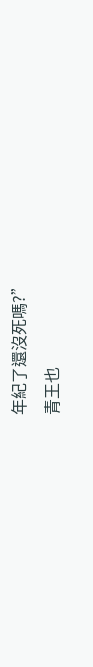年紀了還沒死嗎?”
青王也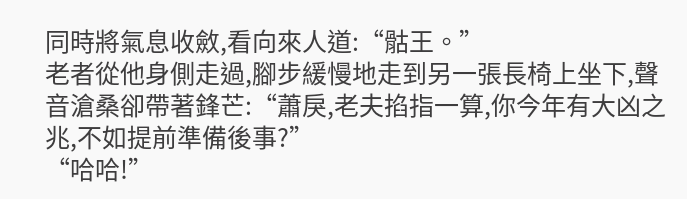同時將氣息收斂,看向來人道:“骷王。”
老者從他身側走過,腳步緩慢地走到另一張長椅上坐下,聲音滄桑卻帶著鋒芒:“蕭戾,老夫掐指一算,你今年有大凶之兆,不如提前準備後事?”
“哈哈!”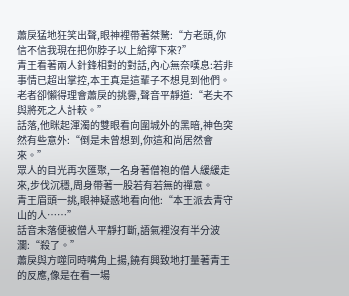蕭戾猛地狂笑出聲,眼神裡帶著桀驁:“方老頭,你信不信我現在把你脖子以上給擰下來?”
青王看著兩人針鋒相對的對話,內心無奈嘆息:若非事情已超出掌控,本王真是這輩子不想見到他們。
老者卻懶得理會蕭戾的挑釁,聲音平靜道:“老夫不與將死之人計較。”
話落,他眯起渾濁的雙眼看向圍城外的黑暗,神色突然有些意外:“倒是未曾想到,你這和尚居然會來。”
眾人的目光再次匯聚,一名身著僧袍的僧人緩緩走來,步伐沉穩,周身帶著一股若有若無的禪意。
青王眉頭一挑,眼神疑惑地看向他:“本王派去青守山的人……”
話音未落便被僧人平靜打斷,語氣裡沒有半分波瀾:“殺了。”
蕭戾與方噬同時嘴角上揚,饒有興致地打量著青王的反應,像是在看一場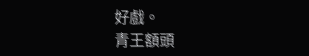好戲。
青王額頭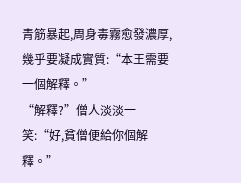青筋暴起,周身毒霧愈發濃厚,幾乎要凝成實質:“本王需要一個解釋。”
“解釋?”僧人淡淡一笑:“好,貧僧便給你個解釋。”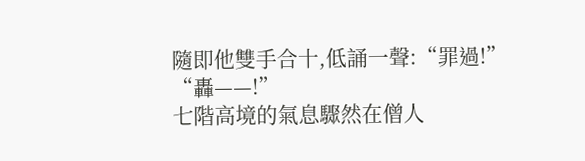隨即他雙手合十,低誦一聲:“罪過!”
“轟——!”
七階高境的氣息驟然在僧人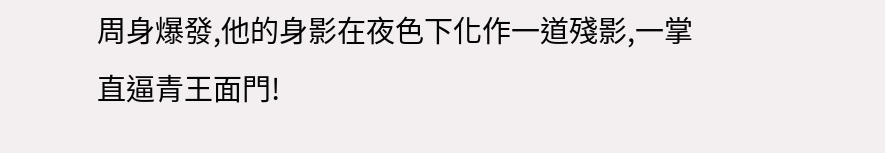周身爆發,他的身影在夜色下化作一道殘影,一掌直逼青王面門!